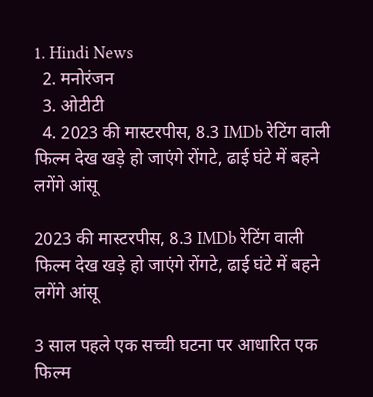1. Hindi News
  2. मनोरंजन
  3. ओटीटी
  4. 2023 की मास्टरपीस, 8.3 IMDb रेटिंग वाली फिल्म देख खड़े हो जाएंगे रोंगटे, ढाई घंटे में बहने लगेंगे आंसू

2023 की मास्टरपीस, 8.3 IMDb रेटिंग वाली फिल्म देख खड़े हो जाएंगे रोंगटे, ढाई घंटे में बहने लगेंगे आंसू

3 साल पहले एक सच्ची घटना पर आधारित एक फिल्म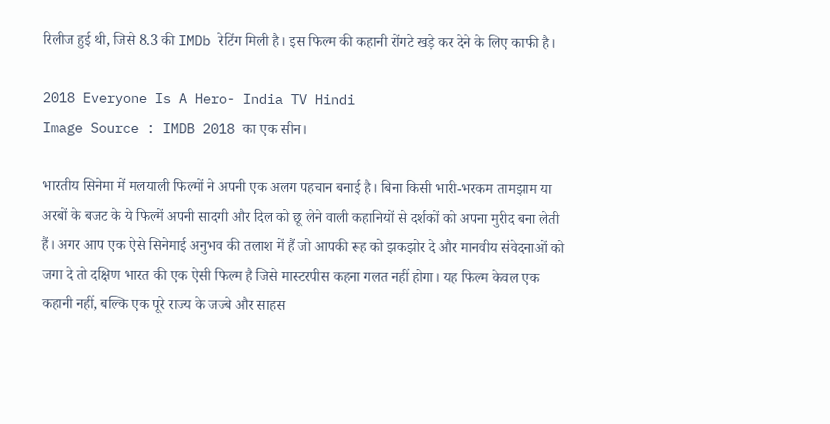रिलीज हुई थी, जिसे 8.3 की IMDb रेटिंग मिली है। इस फिल्म की कहानी रोंगटे खड़े कर देने के लिए काफी है।

2018 Everyone Is A Hero- India TV Hindi
Image Source : IMDB 2018 का एक सीन।

भारतीय सिनेमा में मलयाली फिल्मों ने अपनी एक अलग पहचान बनाई है। बिना किसी भारी-भरकम तामझाम या अरबों के बजट के ये फिल्में अपनी सादगी और दिल को छू लेने वाली कहानियों से दर्शकों को अपना मुरीद बना लेती हैं। अगर आप एक ऐसे सिनेमाई अनुभव की तलाश में हैं जो आपकी रूह को झकझोर दे और मानवीय संवेदनाओं को जगा दे तो दक्षिण भारत की एक ऐसी फिल्म है जिसे मास्टरपीस कहना गलत नहीं होगा। यह फिल्म केवल एक कहानी नहीं, बल्कि एक पूरे राज्य के जज्बे और साहस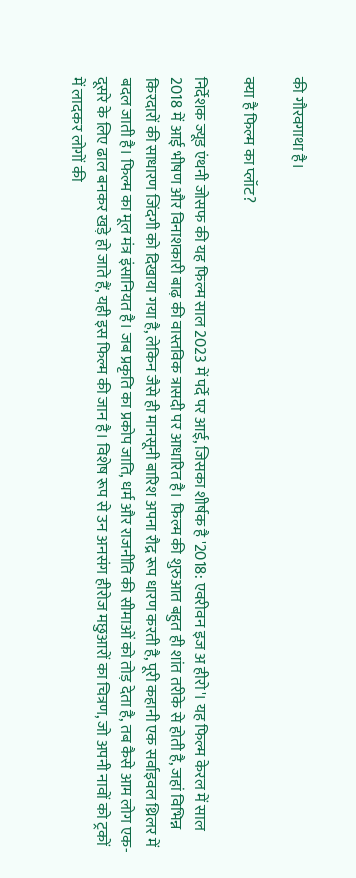की गौरवगाथा है।

क्या है फिल्म का प्लॉट?

निर्देशक ज्यूड एंथनी जोसफ की यह फिल्म साल 2023 में पर्दे पर आई, जिसका शीर्षक है '2018: एवरीवन इज अ हीरो'। यह फिल्म केरल में साल 2018 में आई भीषण और विनाशकारी बाढ़ की वास्तविक त्रासदी पर आधारित है। फिल्म की शुरुआत बहुत ही शांत तरीके से होती है, जहां विभिन्न किरदारों की साधारण जिंदगी को दिखाया गया है, लेकिन जैसे ही मानसूनी बारिश अपना रौद्र रूप धारण करती है, पूरी कहानी एक सर्वाइवल थ्रिलर में बदल जाती है। फिल्म का मूल मंत्र इंसानियत है। जब प्रकृति का प्रकोप जाति, धर्म और राजनीति की सीमाओं को तोड़ देता है, तब कैसे आम लोग एक-दूसरे के लिए ढाल बनकर खड़े हो जाते हैं, यही इस फिल्म की जान है। विशेष रूप से उन अनसंग हीरोज मछुआरों का चित्रण, जो अपनी नावों को ट्रकों में लादकर लोगों की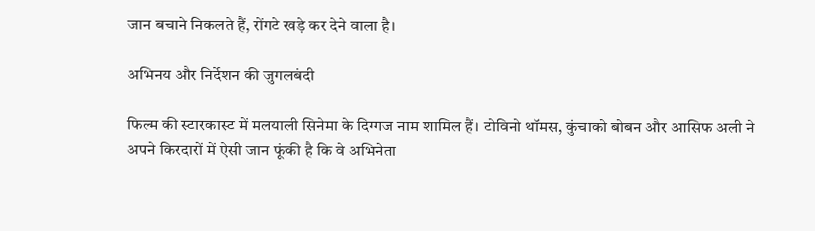जान बचाने निकलते हैं, रोंगटे खड़े कर देने वाला है।

अभिनय और निर्देशन की जुगलबंदी

फिल्म की स्टारकास्ट में मलयाली सिनेमा के दिग्गज नाम शामिल हैं। टोविनो थॉमस, कुंचाको बोबन और आसिफ अली ने अपने किरदारों में ऐसी जान फूंकी है कि वे अभिनेता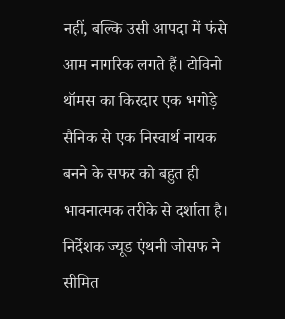नहीं, बल्कि उसी आपदा में फंसे आम नागरिक लगते हैं। टोविनो थॉमस का किरदार एक भगोड़े सैनिक से एक निस्वार्थ नायक बनने के सफर को बहुत ही भावनात्मक तरीके से दर्शाता है। निर्देशक ज्यूड एंथनी जोसफ ने सीमित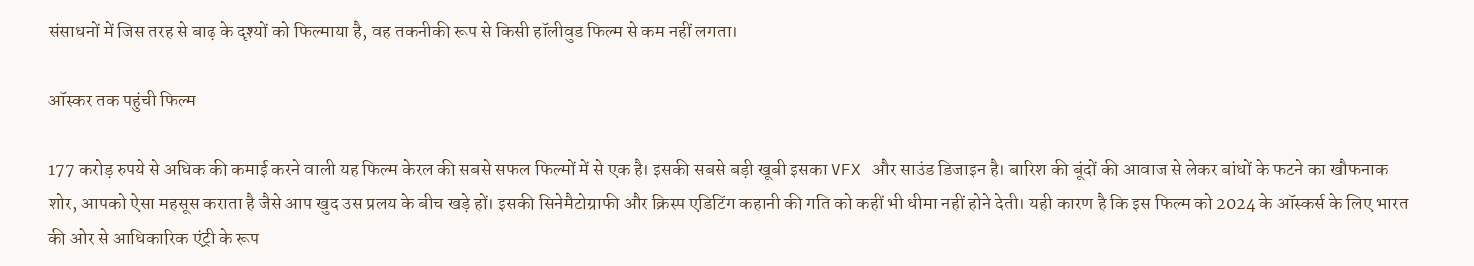संसाधनों में जिस तरह से बाढ़ के दृश्यों को फिल्माया है, वह तकनीकी रूप से किसी हॉलीवुड फिल्म से कम नहीं लगता।

ऑस्कर तक पहुंची फिल्म

177 करोड़ रुपये से अधिक की कमाई करने वाली यह फिल्म केरल की सबसे सफल फिल्मों में से एक है। इसकी सबसे बड़ी खूबी इसका VFX और साउंड डिजाइन है। बारिश की बूंदों की आवाज से लेकर बांधों के फटने का खौफनाक शोर, आपको ऐसा महसूस कराता है जैसे आप खुद उस प्रलय के बीच खड़े हों। इसकी सिनेमैटोग्राफी और क्रिस्प एडिटिंग कहानी की गति को कहीं भी धीमा नहीं होने देती। यही कारण है कि इस फिल्म को 2024 के ऑस्कर्स के लिए भारत की ओर से आधिकारिक एंट्री के रूप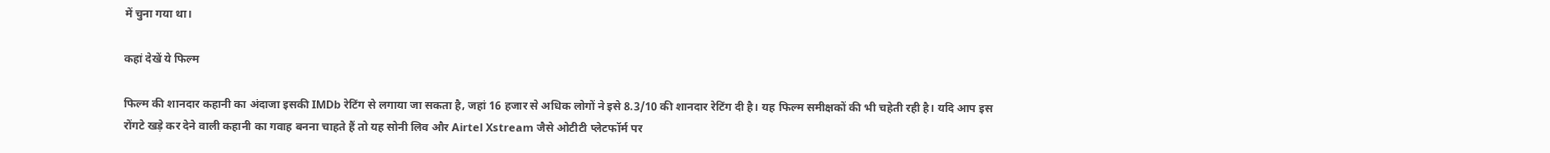में चुना गया था।

कहां देखें ये फिल्म

फिल्म की शानदार कहानी का अंदाजा इसकी IMDb रेटिंग से लगाया जा सकता है, जहां 16 हजार से अधिक लोगों ने इसे 8.3/10 की शानदार रेटिंग दी है। यह फिल्म समीक्षकों की भी चहेती रही है। यदि आप इस रोंगटे खड़े कर देने वाली कहानी का गवाह बनना चाहते हैं तो यह सोनी लिव और Airtel Xstream जैसे ओटीटी प्लेटफॉर्म पर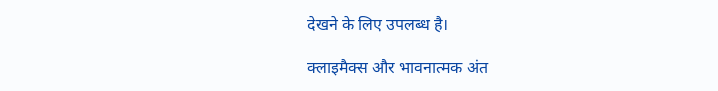देखने के लिए उपलब्ध है।

क्लाइमैक्स और भावनात्मक अंत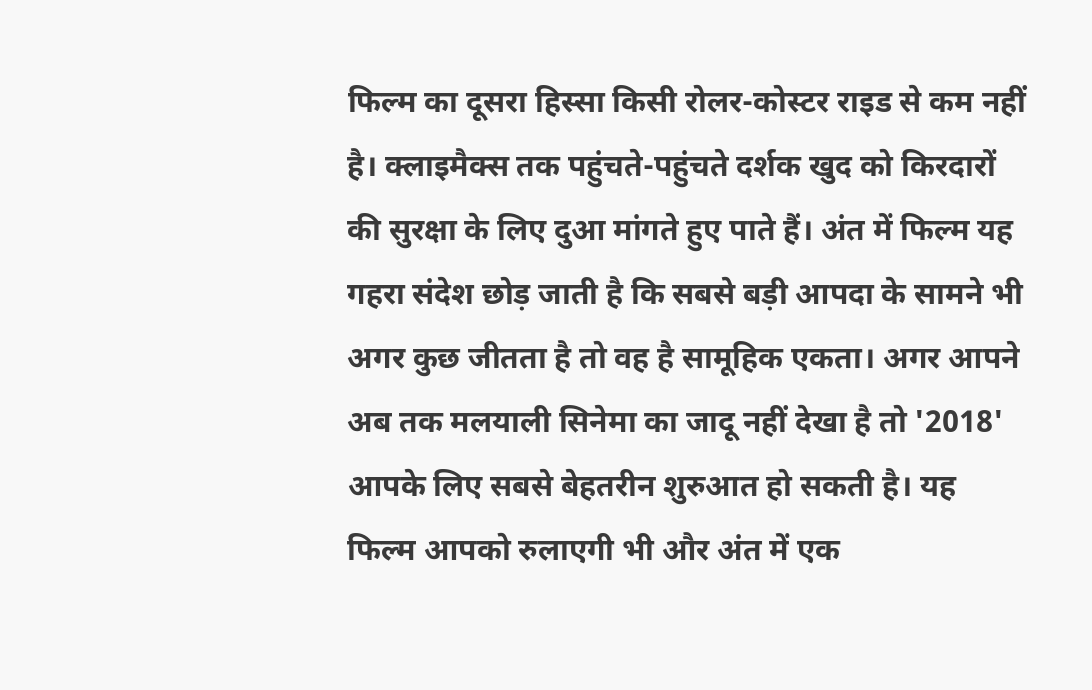फिल्म का दूसरा हिस्सा किसी रोलर-कोस्टर राइड से कम नहीं है। क्लाइमैक्स तक पहुंचते-पहुंचते दर्शक खुद को किरदारों की सुरक्षा के लिए दुआ मांगते हुए पाते हैं। अंत में फिल्म यह गहरा संदेश छोड़ जाती है कि सबसे बड़ी आपदा के सामने भी अगर कुछ जीतता है तो वह है सामूहिक एकता। अगर आपने अब तक मलयाली सिनेमा का जादू नहीं देखा है तो '2018' आपके लिए सबसे बेहतरीन शुरुआत हो सकती है। यह फिल्म आपको रुलाएगी भी और अंत में एक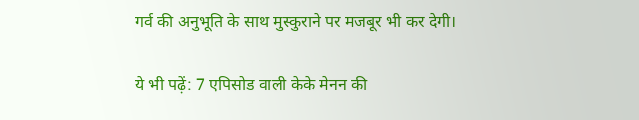गर्व की अनुभूति के साथ मुस्कुराने पर मजबूर भी कर देगी।

ये भी पढ़ें: 7 एपिसोड वाली केके मेनन की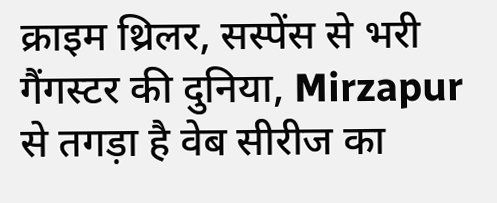क्राइम थ्रिलर, सस्पेंस से भरी गैंगस्टर की दुनिया, Mirzapur से तगड़ा है वेब सीरीज का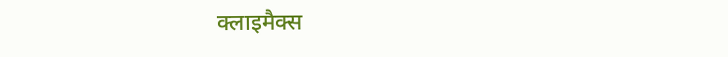क्लाइमैक्स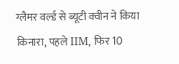ग्लैमर वर्ल्ड से ब्यूटी क्वीन ने किया किनारा, पहले IIM, फिर 10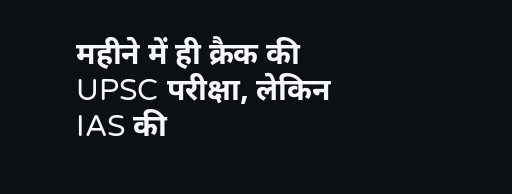महीने में ही क्रैक की UPSC परीक्षा, लेकिन IAS की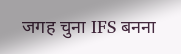जगह चुना IFS बनना